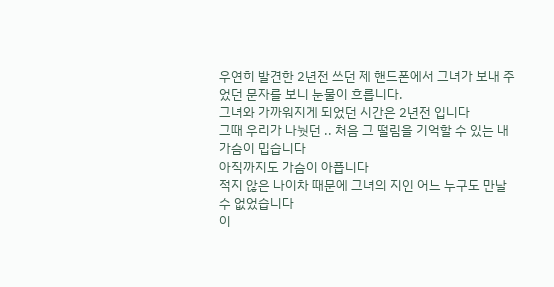우연히 발견한 2년전 쓰던 제 핸드폰에서 그녀가 보내 주었던 문자를 보니 눈물이 흐릅니다.
그녀와 가까워지게 되었던 시간은 2년전 입니다
그때 우리가 나눳던 .. 처음 그 떨림을 기억할 수 있는 내 가슴이 밉습니다
아직까지도 가슴이 아픕니다
적지 않은 나이차 때문에 그녀의 지인 어느 누구도 만날 수 없었습니다
이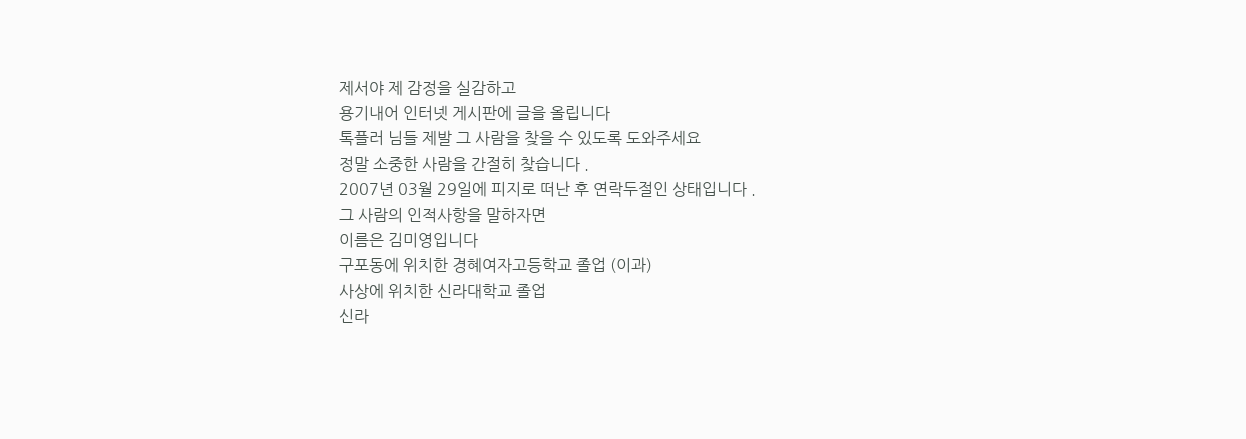제서야 제 감정을 실감하고
용기내어 인터넷 게시판에 글을 올립니다
톡플러 님들 제발 그 사람을 찾을 수 있도록 도와주세요
정말 소중한 사람을 간절히 찾습니다 .
2007년 03월 29일에 피지로 떠난 후 연락두절인 상태입니다 .
그 사람의 인적사항을 말하자면
이름은 김미영입니다
구포동에 위치한 경혜여자고등학교 졸업 (이과)
사상에 위치한 신라대학교 졸업
신라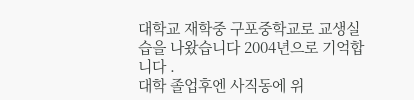대학교 재학중 구포중학교로 교생실습을 나왔습니다 2004년으로 기억합니다 .
대학 졸업후엔 사직동에 위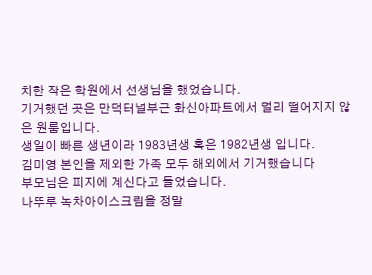치한 작은 학원에서 선생님을 했었습니다.
기거했던 곳은 만덕터널부근 화신아파트에서 멀리 떨어지지 않은 원룸입니다.
생일이 빠른 생년이라 1983년생 혹은 1982년생 입니다.
김미영 본인을 제외한 가족 모두 해외에서 기거했습니다
부모님은 피지에 계신다고 들었습니다.
나뚜루 녹차아이스크림을 정말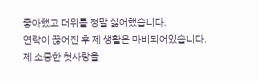좋아했고 더위를 정말 싫어했습니다.
연락이 끊어진 후 제 생활은 마비되어있습니다.
제 소중한 첫사랑을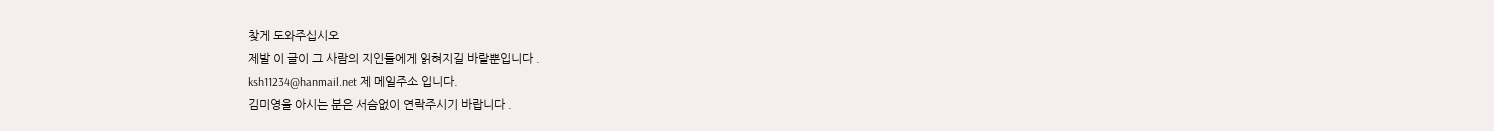찾게 도와주십시오
제발 이 글이 그 사람의 지인들에게 읽혀지길 바랄뿐입니다 .
ksh11234@hanmail.net 제 메일주소 입니다.
김미영을 아시는 분은 서슴없이 연락주시기 바랍니다 .